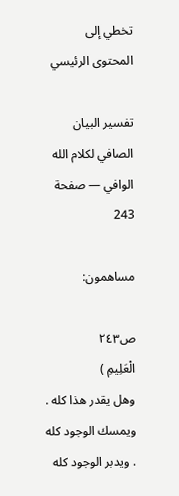تخطي إلى المحتوى الرئيسي

تفسير البيان الصافي لكلام الله الوافي — صفحة 243

مساهمون:

ص٢٤٣
الْعَلِيمِ )
وهل يقدر هذا كله . ويمسك الوجود كله . ويدبر الوجود كله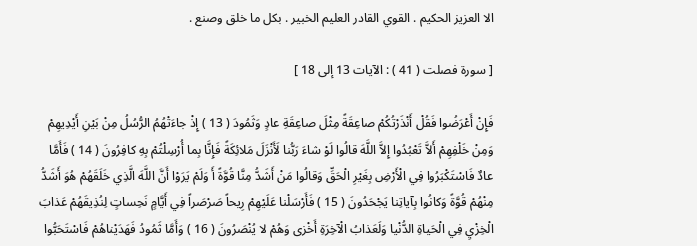الا العزيز الحكيم . القوي القادر العليم الخبير . بكل ما خلق وصنع .

[ سورة فصلت ( 41 ) : الآيات 13 إلى 18 ]

فَإِنْ أَعْرَضُوا فَقُلْ أَنْذَرْتُكُمْ صاعِقَةً مِثْلَ صاعِقَةِ عادٍ وَثَمُودَ ( 13 ) إِذْ جاءَتْهُمُ الرُّسُلُ مِنْ بَيْنِ أَيْدِيهِمْ وَمِنْ خَلْفِهِمْ أَلاَّ تَعْبُدُوا إِلاَّ اللَّهَ قالُوا لَوْ شاءَ رَبُّنا لَأَنْزَلَ مَلائِكَةً فَإِنَّا بِما أُرْسِلْتُمْ بِهِ كافِرُونَ ( 14 ) فَأَمَّا عادٌ فَاسْتَكْبَرُوا فِي الْأَرْضِ بِغَيْرِ الْحَقِّ وَقالُوا مَنْ أَشَدُّ مِنَّا قُوَّةً أَ وَلَمْ يَرَوْا أَنَّ اللَّهَ الَّذِي خَلَقَهُمْ هُوَ أَشَدُّ مِنْهُمْ قُوَّةً وَكانُوا بِآياتِنا يَجْحَدُونَ ( 15 ) فَأَرْسَلْنا عَلَيْهِمْ رِيحاً صَرْصَراً فِي أَيَّامٍ نَحِساتٍ لِنُذِيقَهُمْ عَذابَ الْخِزْيِ فِي الْحَياةِ الدُّنْيا وَلَعَذابُ الْآخِرَةِ أَخْزى وَهُمْ لا يُنْصَرُونَ ( 16 ) وَأَمَّا ثَمُودُ فَهَدَيْناهُمْ فَاسْتَحَبُّوا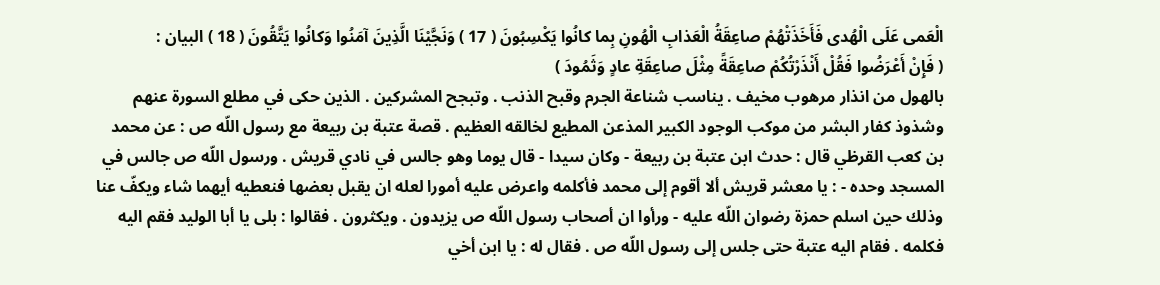الْعَمى عَلَى الْهُدى فَأَخَذَتْهُمْ صاعِقَةُ الْعَذابِ الْهُونِ بِما كانُوا يَكْسِبُونَ ( 17 ) وَنَجَّيْنَا الَّذِينَ آمَنُوا وَكانُوا يَتَّقُونَ ( 18 ) البيان :
( فَإِنْ أَعْرَضُوا فَقُلْ أَنْذَرْتُكُمْ صاعِقَةً مِثْلَ صاعِقَةِ عادٍ وَثَمُودَ )
بالهول من انذار مرهوب مخيف . يناسب شناعة الجرم وقبح الذنب . وتبجح المشركين . الذين حكى في مطلع السورة عنهم وشذوذ كفار البشر من موكب الوجود الكبير المذعن المطيع لخالقه العظيم . قصة عتبة بن ربيعة مع رسول اللّه ص : عن محمد بن كعب القرظي قال : حدث ابن عتبة بن ربيعة - وكان سيدا - قال يوما وهو جالس في نادي قريش . ورسول اللّه ص جالس في المسجد وحده - : يا معشر قريش ألا أقوم إلى محمد فأكلمه واعرض عليه أمورا لعله ان يقبل بعضها فنعطيه أيهما شاء ويكفّ عنا وذلك حين اسلم حمزة رضوان اللّه عليه - ورأوا ان أصحاب رسول اللّه ص يزيدون . ويكثرون . فقالوا : بلى يا أبا الوليد فقم اليه فكلمه . فقام اليه عتبة حتى جلس إلى رسول اللّه ص . فقال له : يا ابن أخي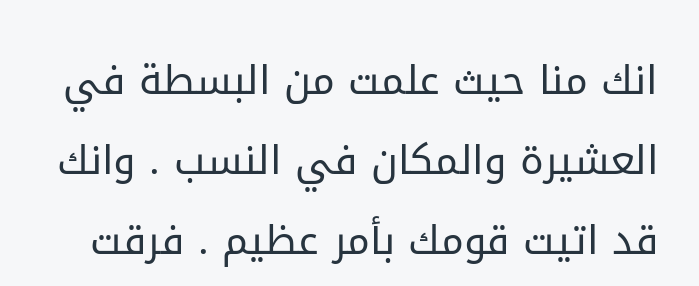انك منا حيث علمت من البسطة في العشيرة والمكان في النسب . وانك قد اتيت قومك بأمر عظيم . فرقت